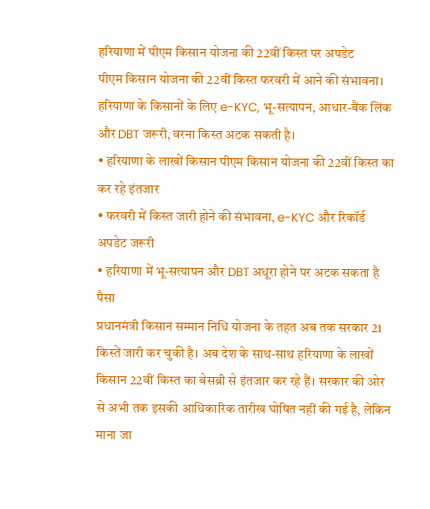हरियाणा में पीएम किसान योजना की 22वीं किस्त पर अपडेट
पीएम किसान योजना की 22वीं किस्त फरवरी में आने की संभावना। हरियाणा के किसानों के लिए e-KYC, भू-सत्यापन, आधार-बैंक लिंक और DBT जरूरी, वरना किस्त अटक सकती है।
• हरियाणा के लाखों किसान पीएम किसान योजना की 22वीं किस्त का कर रहे इंतजार
• फरवरी में किस्त जारी होने की संभावना, e-KYC और रिकॉर्ड अपडेट जरूरी
• हरियाणा में भू-सत्यापन और DBT अधूरा होने पर अटक सकता है पैसा
प्रधानमंत्री किसान सम्मान निधि योजना के तहत अब तक सरकार 21 किस्तें जारी कर चुकी है। अब देश के साथ-साथ हरियाणा के लाखों किसान 22वीं किस्त का बेसब्री से इंतजार कर रहे हैं। सरकार की ओर से अभी तक इसकी आधिकारिक तारीख घोषित नहीं की गई है, लेकिन माना जा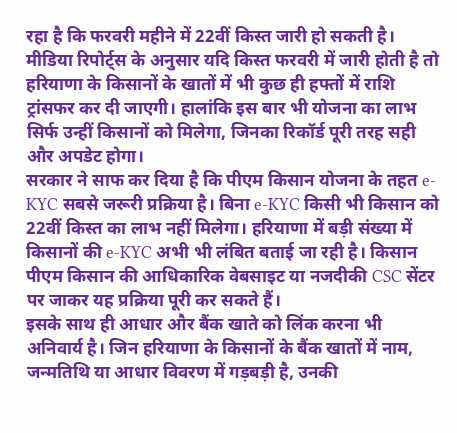रहा है कि फरवरी महीने में 22वीं किस्त जारी हो सकती है।
मीडिया रिपोर्ट्स के अनुसार यदि किस्त फरवरी में जारी होती है तो हरियाणा के किसानों के खातों में भी कुछ ही हफ्तों में राशि ट्रांसफर कर दी जाएगी। हालांकि इस बार भी योजना का लाभ सिर्फ उन्हीं किसानों को मिलेगा, जिनका रिकॉर्ड पूरी तरह सही और अपडेट होगा।
सरकार ने साफ कर दिया है कि पीएम किसान योजना के तहत e-KYC सबसे जरूरी प्रक्रिया है। बिना e-KYC किसी भी किसान को 22वीं किस्त का लाभ नहीं मिलेगा। हरियाणा में बड़ी संख्या में किसानों की e-KYC अभी भी लंबित बताई जा रही है। किसान पीएम किसान की आधिकारिक वेबसाइट या नजदीकी CSC सेंटर पर जाकर यह प्रक्रिया पूरी कर सकते हैं।
इसके साथ ही आधार और बैंक खाते को लिंक करना भी अनिवार्य है। जिन हरियाणा के किसानों के बैंक खातों में नाम, जन्मतिथि या आधार विवरण में गड़बड़ी है, उनकी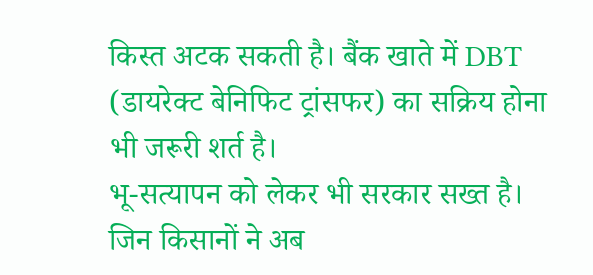किस्त अटक सकती है। बैंक खाते में DBT (डायरेक्ट बेनिफिट ट्रांसफर) का सक्रिय होना भी जरूरी शर्त है।
भू-सत्यापन को लेकर भी सरकार सख्त है। जिन किसानों ने अब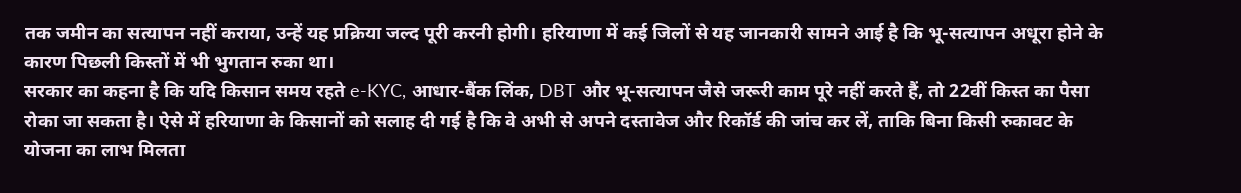तक जमीन का सत्यापन नहीं कराया, उन्हें यह प्रक्रिया जल्द पूरी करनी होगी। हरियाणा में कई जिलों से यह जानकारी सामने आई है कि भू-सत्यापन अधूरा होने के कारण पिछली किस्तों में भी भुगतान रुका था।
सरकार का कहना है कि यदि किसान समय रहते e-KYC, आधार-बैंक लिंक, DBT और भू-सत्यापन जैसे जरूरी काम पूरे नहीं करते हैं, तो 22वीं किस्त का पैसा रोका जा सकता है। ऐसे में हरियाणा के किसानों को सलाह दी गई है कि वे अभी से अपने दस्तावेज और रिकॉर्ड की जांच कर लें, ताकि बिना किसी रुकावट के योजना का लाभ मिलता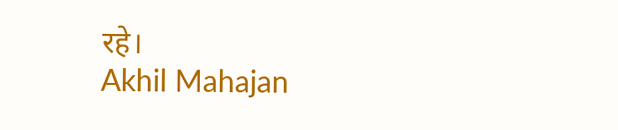रहे।
Akhil Mahajan